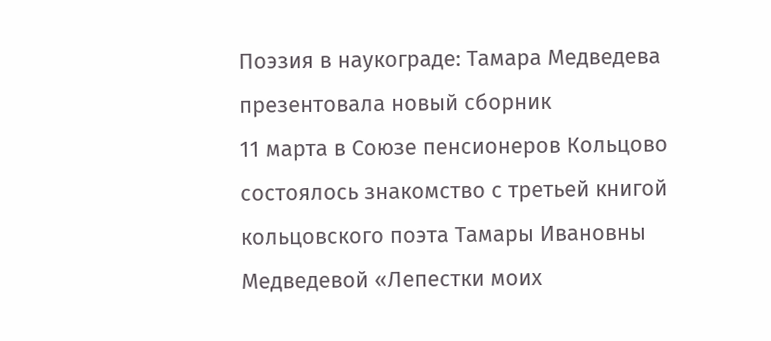Поэзия в наукограде: Тамара Медведева презентовала новый сборник
11 марта в Союзе пенсионеров Кольцово состоялось знакомство с третьей книгой кольцовского поэта Тамары Ивановны Медведевой «Лепестки моих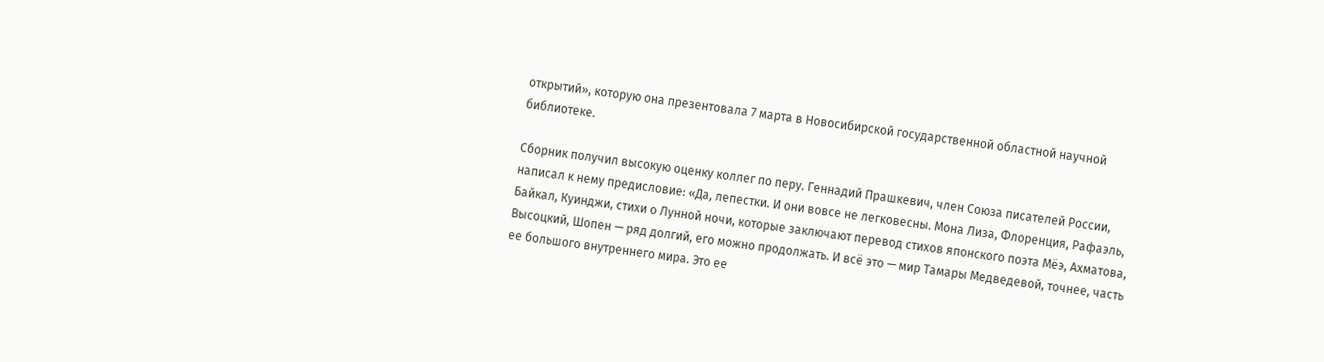открытий», которую она презентовала 7 марта в Новосибирской государственной областной научной библиотеке.

Сборник получил высокую оценку коллег по перу. Геннадий Прашкевич, член Союза писателей России, написал к нему предисловие: «Да, лепестки. И они вовсе не легковесны. Мона Лиза, Флоренция, Рафаэль, Байкал, Куинджи, стихи о Лунной ночи, которые заключают перевод стихов японского поэта Мёэ, Ахматова, Высоцкий, Шопен — ряд долгий, его можно продолжать. И всё это — мир Тамары Медведевой, точнее, часть ее большого внутреннего мира. Это ее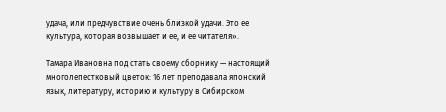удача, или предчувствие очень близкой удачи. Это ее культура, которая возвышает и ее, и ее читателя».

Тамара Ивановна под стать своему сборнику — настоящий многолепестковый цветок: 16 лет преподавала японский язык, литературу, историю и культуру в Сибирском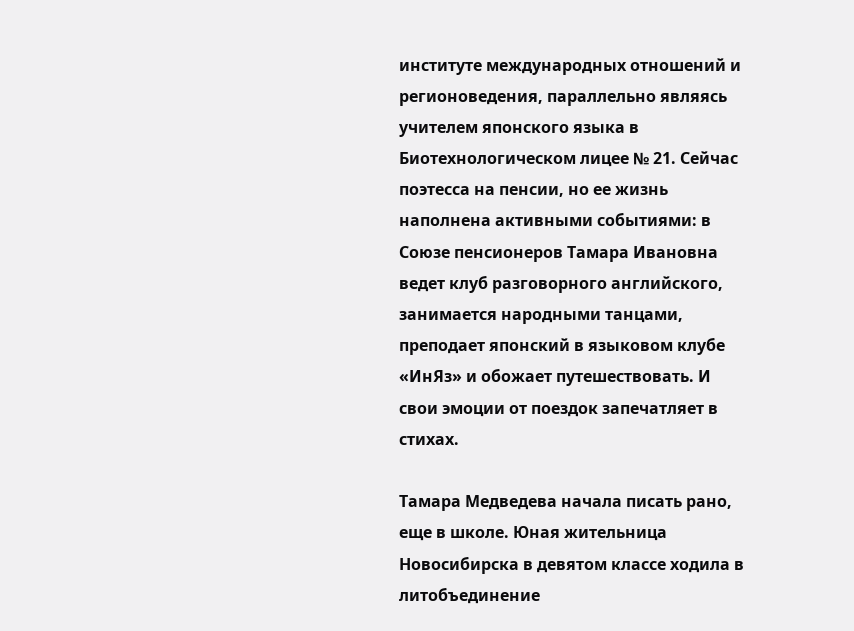институте международных отношений и регионоведения, параллельно являясь учителем японского языка в Биотехнологическом лицее № 21. Сейчас поэтесса на пенсии, но ее жизнь наполнена активными событиями: в Союзе пенсионеров Тамара Ивановна ведет клуб разговорного английского, занимается народными танцами, преподает японский в языковом клубе «ИнЯз» и обожает путешествовать. И свои эмоции от поездок запечатляет в стихах.

Тамара Медведева начала писать рано, еще в школе. Юная жительница Новосибирска в девятом классе ходила в литобъединение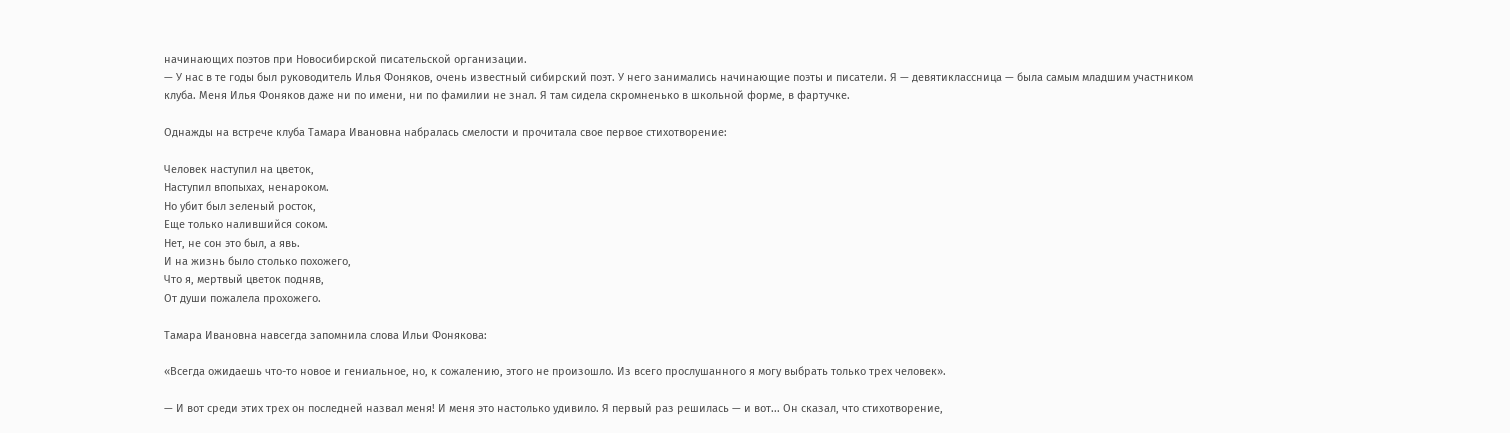начинающих поэтов при Новосибирской писательской организации.
— У нас в те годы был руководитель Илья Фоняков, очень известный сибирский поэт. У него занимались начинающие поэты и писатели. Я — девятиклассница — была самым младшим участником клуба. Меня Илья Фоняков даже ни по имени, ни по фамилии не знал. Я там сидела скромненько в школьной форме, в фартучке.

Однажды на встрече клуба Тамара Ивановна набралась смелости и прочитала свое первое стихотворение:

Человек наступил на цветок,
Наступил впопыхах, ненароком.
Но убит был зеленый росток,
Еще только налившийся соком.
Нет, не сон это был, а явь.
И на жизнь было столько похожего,
Что я, мертвый цветок подняв,
От души пожалела прохожего.

Тамара Ивановна навсегда запомнила слова Ильи Фонякова:

«Всегда ожидаешь что-то новое и гениальное, но, к сожалению, этого не произошло. Из всего прослушанного я могу выбрать только трех человек».

— И вот среди этих трех он последней назвал меня! И меня это настолько удивило. Я первый раз решилась — и вот... Он сказал, что стихотворение,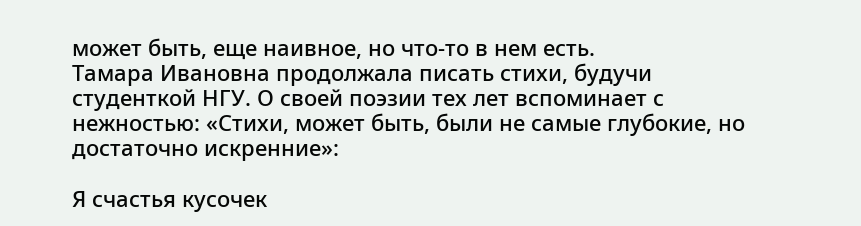может быть, еще наивное, но что-то в нем есть.
Тамара Ивановна продолжала писать стихи, будучи студенткой НГУ. О своей поэзии тех лет вспоминает с нежностью: «Стихи, может быть, были не самые глубокие, но достаточно искренние»:

Я счастья кусочек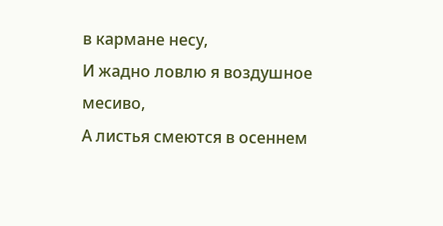в кармане несу,
И жадно ловлю я воздушное месиво,
А листья смеются в осеннем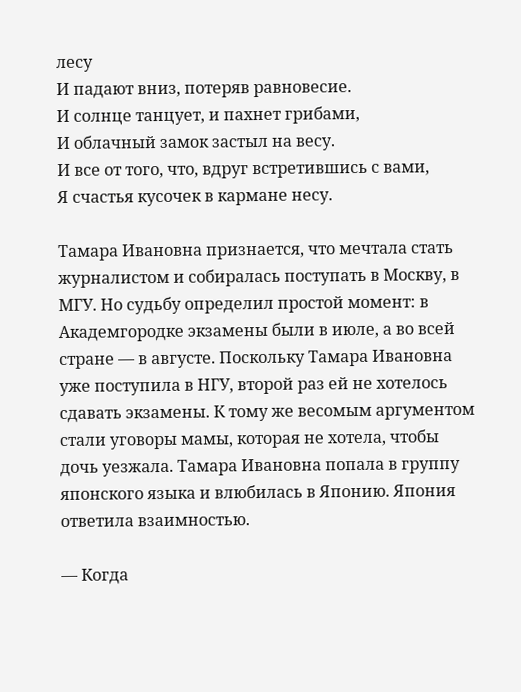лесу
И падают вниз, потеряв равновесие.
И солнце танцует, и пахнет грибами,
И облачный замок застыл на весу.
И все от того, что, вдруг встретившись с вами,
Я счастья кусочек в кармане несу.

Тамара Ивановна признается, что мечтала стать журналистом и собиралась поступать в Москву, в МГУ. Но судьбу определил простой момент: в Академгородке экзамены были в июле, а во всей стране — в августе. Поскольку Тамара Ивановна уже поступила в НГУ, второй раз ей не хотелось сдавать экзамены. К тому же весомым аргументом стали уговоры мамы, которая не хотела, чтобы дочь уезжала. Тамара Ивановна попала в группу японского языка и влюбилась в Японию. Япония ответила взаимностью.

— Когда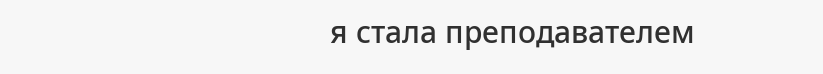я стала преподавателем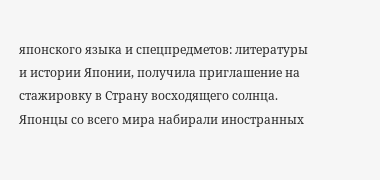японского языка и спецпредметов: литературы и истории Японии, получила приглашение на стажировку в Страну восходящего солнца. Японцы со всего мира набирали иностранных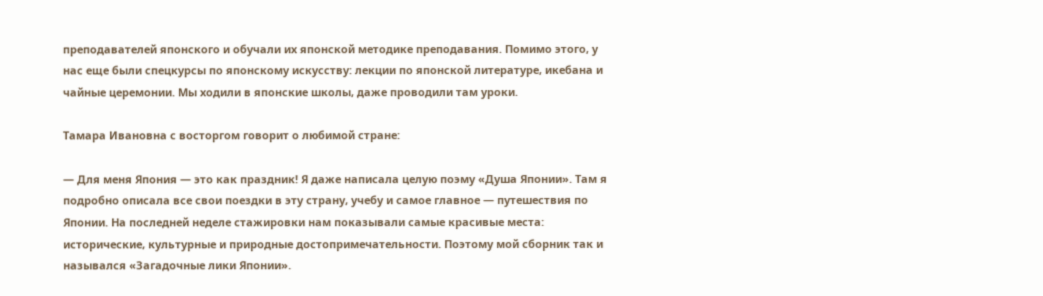преподавателей японского и обучали их японской методике преподавания. Помимо этого, у нас еще были спецкурсы по японскому искусству: лекции по японской литературе, икебана и чайные церемонии. Мы ходили в японские школы, даже проводили там уроки.

Тамара Ивановна с восторгом говорит о любимой стране:

— Для меня Япония — это как праздник! Я даже написала целую поэму «Душа Японии». Там я подробно описала все свои поездки в эту страну, учебу и самое главное — путешествия по Японии. На последней неделе стажировки нам показывали самые красивые места: исторические, культурные и природные достопримечательности. Поэтому мой сборник так и назывался «Загадочные лики Японии».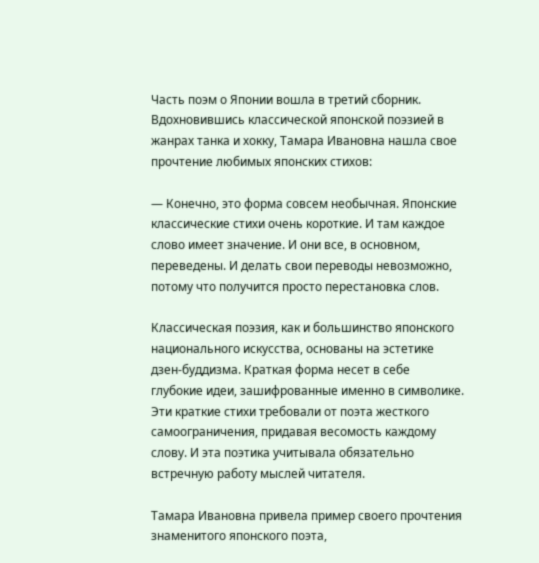Часть поэм о Японии вошла в третий сборник. Вдохновившись классической японской поэзией в жанрах танка и хокку, Тамара Ивановна нашла свое прочтение любимых японских стихов:

— Конечно, это форма совсем необычная. Японские классические стихи очень короткие. И там каждое слово имеет значение. И они все, в основном, переведены. И делать свои переводы невозможно, потому что получится просто перестановка слов.

Классическая поэзия, как и большинство японского национального искусства, основаны на эстетике дзен-буддизма. Краткая форма несет в себе глубокие идеи, зашифрованные именно в символике. Эти краткие стихи требовали от поэта жесткого самоограничения, придавая весомость каждому слову. И эта поэтика учитывала обязательно встречную работу мыслей читателя.

Тамара Ивановна привела пример своего прочтения знаменитого японского поэта,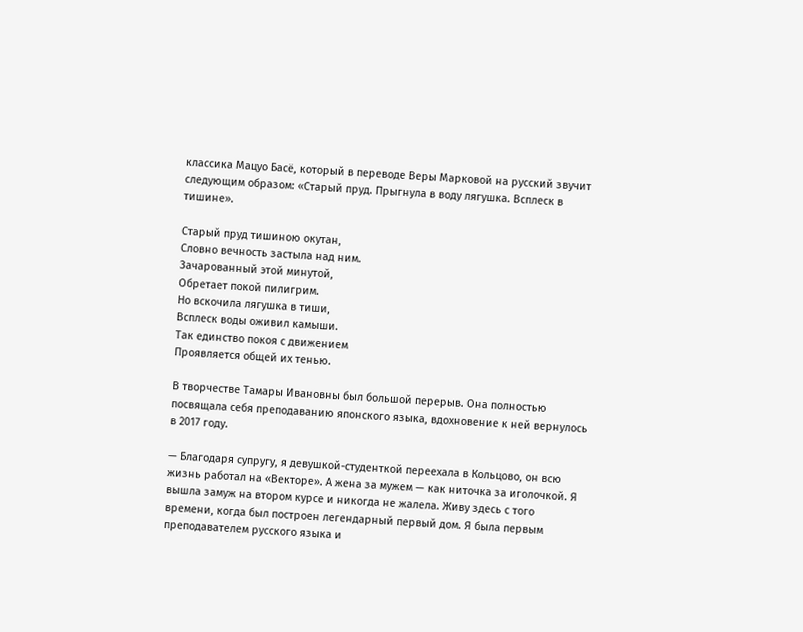классика Мацуо Басё, который в переводе Веры Марковой на русский звучит следующим образом: «Старый пруд. Прыгнула в воду лягушка. Всплеск в тишине».

Старый пруд тишиною окутан,
Словно вечность застыла над ним.
Зачарованный этой минутой,
Обретает покой пилигрим.
Но вскочила лягушка в тиши,
Всплеск воды оживил камыши.
Так единство покоя с движением
Проявляется общей их тенью.

В творчестве Тамары Ивановны был большой перерыв. Она полностью посвящала себя преподаванию японского языка, вдохновение к ней вернулось в 2017 году.

— Благодаря супругу, я девушкой-студенткой переехала в Кольцово, он всю жизнь работал на «Векторе». А жена за мужем — как ниточка за иголочкой. Я вышла замуж на втором курсе и никогда не жалела. Живу здесь с того времени, когда был построен легендарный первый дом. Я была первым преподавателем русского языка и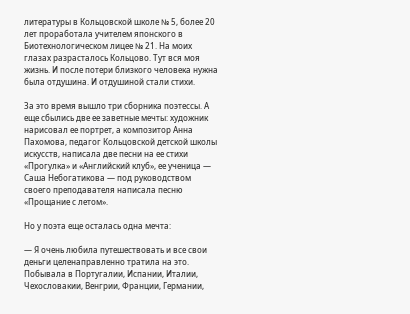литературы в Кольцовской школе № 5, более 20 лет проработала учителем японского в Биотехнологическом лицее № 21. На моих глазах разрасталось Кольцово. Тут вся моя жизнь. И после потери близкого человека нужна была отдушина. И отдушиной стали стихи.

За это время вышло три сборника поэтессы. А еще сбылись две ее заветные мечты: художник нарисовал ее портрет, а композитор Анна Пахомова, педагог Кольцовской детской школы искусств, написала две песни на ее стихи «Прогулка» и «Английский клуб», ее ученица — Саша Небогатикова — под руководством своего преподавателя написала песню «Прощание с летом».

Но у поэта еще осталась одна мечта:

— Я очень любила путешествовать и все свои деньги целенаправленно тратила на это. Побывала в Португалии, Испании, Италии, Чехословакии, Венгрии, Франции, Германии,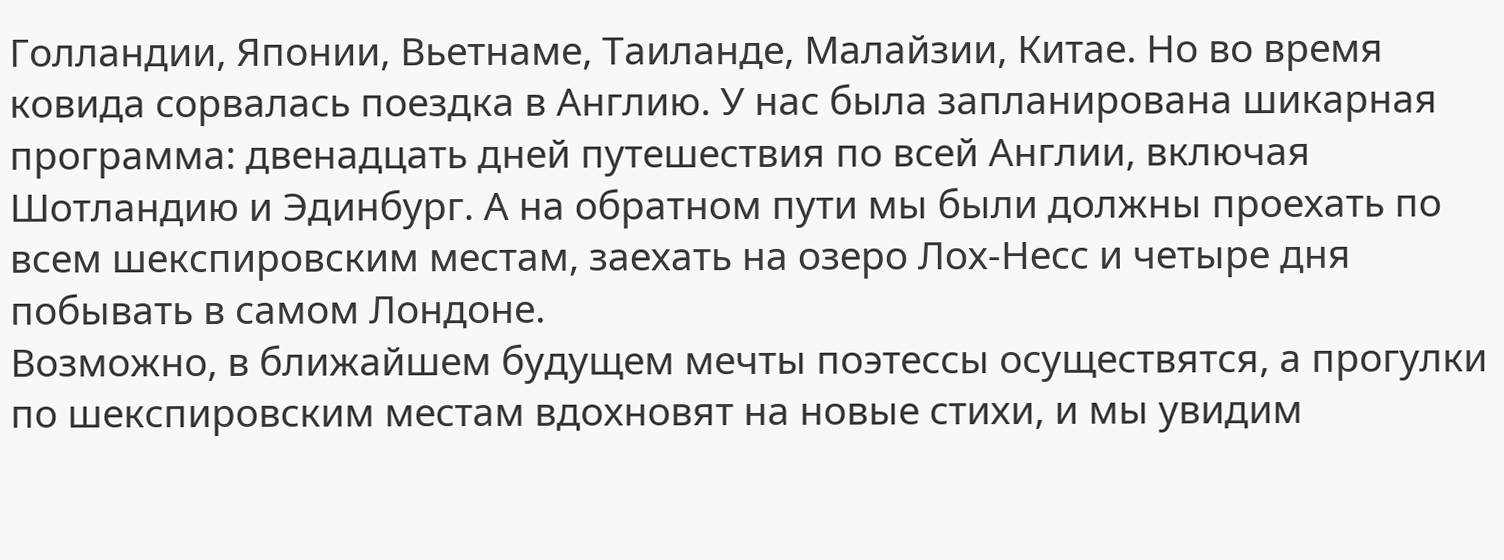Голландии, Японии, Вьетнаме, Таиланде, Малайзии, Китае. Но во время ковида сорвалась поездка в Англию. У нас была запланирована шикарная программа: двенадцать дней путешествия по всей Англии, включая Шотландию и Эдинбург. А на обратном пути мы были должны проехать по всем шекспировским местам, заехать на озеро Лох-Несс и четыре дня побывать в самом Лондоне.
Возможно, в ближайшем будущем мечты поэтессы осуществятся, а прогулки по шекспировским местам вдохновят на новые стихи, и мы увидим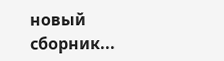новый сборник...